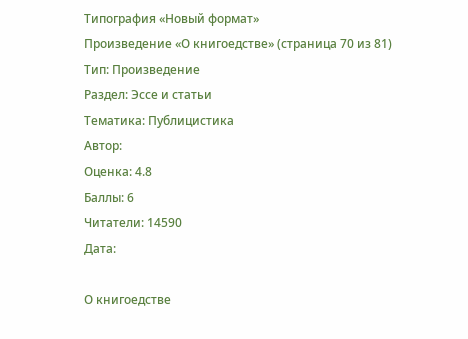Типография «Новый формат»
Произведение «О книгоедстве» (страница 70 из 81)
Тип: Произведение
Раздел: Эссе и статьи
Тематика: Публицистика
Автор:
Оценка: 4.8
Баллы: 6
Читатели: 14590
Дата:

О книгоедстве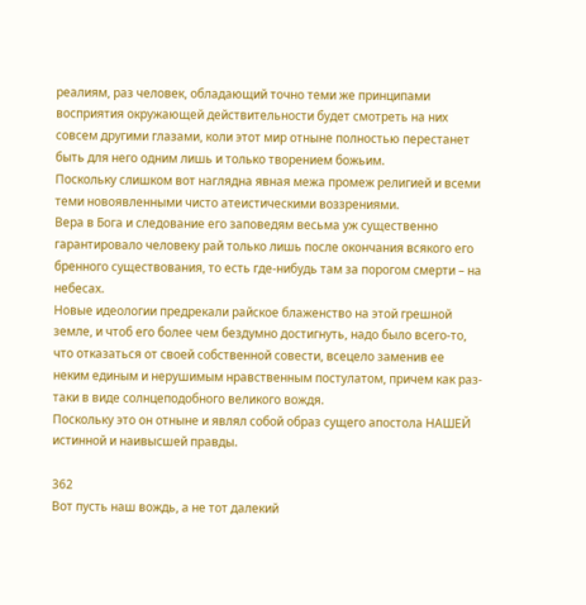реалиям, раз человек, обладающий точно теми же принципами восприятия окружающей действительности будет смотреть на них совсем другими глазами, коли этот мир отныне полностью перестанет быть для него одним лишь и только творением божьим.
Поскольку слишком вот наглядна явная межа промеж религией и всеми теми новоявленными чисто атеистическими воззрениями.
Вера в Бога и следование его заповедям весьма уж существенно гарантировало человеку рай только лишь после окончания всякого его бренного существования, то есть где-нибудь там за порогом смерти – на небесах.
Новые идеологии предрекали райское блаженство на этой грешной земле, и чтоб его более чем бездумно достигнуть, надо было всего-то, что отказаться от своей собственной совести, всецело заменив ее неким единым и нерушимым нравственным постулатом, причем как раз-таки в виде солнцеподобного великого вождя.
Поскольку это он отныне и являл собой образ сущего апостола НАШЕЙ истинной и наивысшей правды.

362
Вот пусть наш вождь, а не тот далекий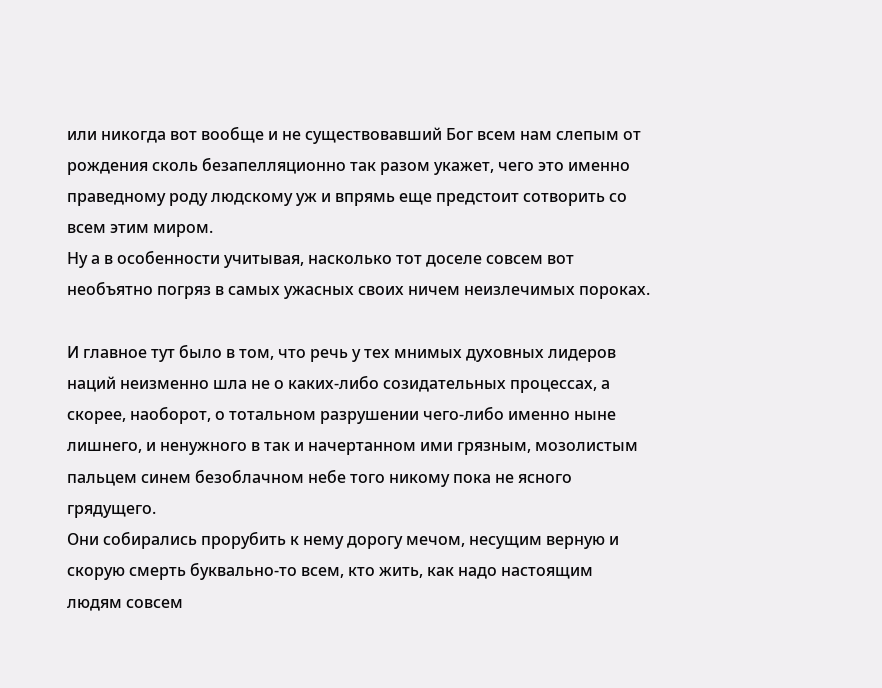или никогда вот вообще и не существовавший Бог всем нам слепым от рождения сколь безапелляционно так разом укажет, чего это именно праведному роду людскому уж и впрямь еще предстоит сотворить со всем этим миром.
Ну а в особенности учитывая, насколько тот доселе совсем вот необъятно погряз в самых ужасных своих ничем неизлечимых пороках.

И главное тут было в том, что речь у тех мнимых духовных лидеров наций неизменно шла не о каких-либо созидательных процессах, а скорее, наоборот, о тотальном разрушении чего-либо именно ныне лишнего, и ненужного в так и начертанном ими грязным, мозолистым пальцем синем безоблачном небе того никому пока не ясного грядущего.
Они собирались прорубить к нему дорогу мечом, несущим верную и скорую смерть буквально-то всем, кто жить, как надо настоящим людям совсем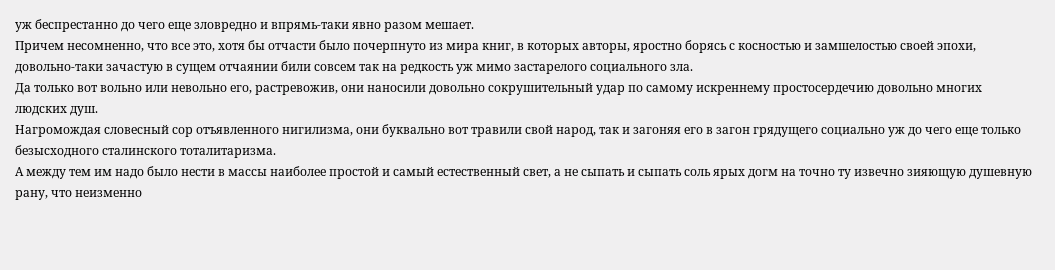уж беспрестанно до чего еще зловредно и впрямь-таки явно разом мешает.
Причем несомненно, что все это, хотя бы отчасти было почерпнуто из мира книг, в которых авторы, яростно борясь с косностью и замшелостью своей эпохи, довольно-таки зачастую в сущем отчаянии били совсем так на редкость уж мимо застарелого социального зла.
Да только вот вольно или невольно его, растревожив, они наносили довольно сокрушительный удар по самому искреннему простосердечию довольно многих людских душ.
Нагромождая словесный сор отъявленного нигилизма, они буквально вот травили свой народ, так и загоняя его в загон грядущего социально уж до чего еще только безысходного сталинского тоталитаризма.
А между тем им надо было нести в массы наиболее простой и самый естественный свет, а не сыпать и сыпать соль ярых догм на точно ту извечно зияющую душевную рану, что неизменно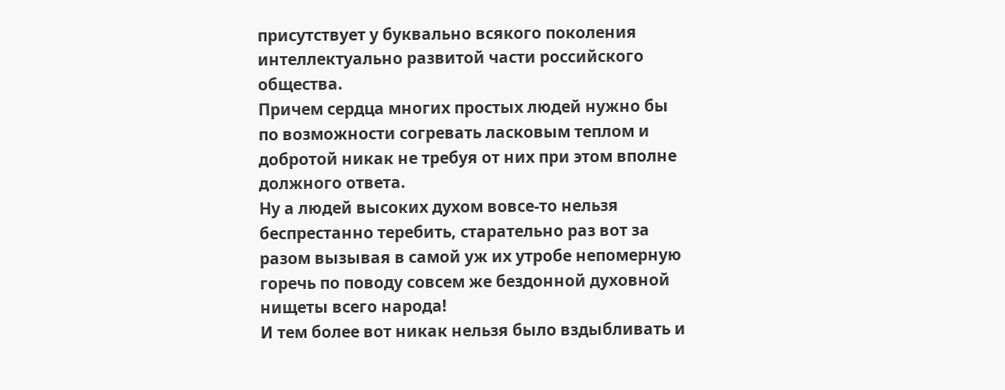присутствует у буквально всякого поколения интеллектуально развитой части российского общества.
Причем сердца многих простых людей нужно бы по возможности согревать ласковым теплом и добротой никак не требуя от них при этом вполне должного ответа.
Ну а людей высоких духом вовсе-то нельзя беспрестанно теребить, старательно раз вот за разом вызывая в самой уж их утробе непомерную горечь по поводу совсем же бездонной духовной нищеты всего народа!
И тем более вот никак нельзя было вздыбливать и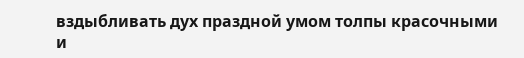вздыбливать дух праздной умом толпы красочными и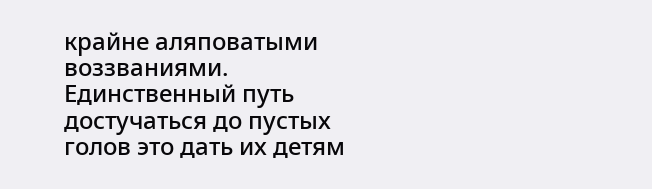крайне аляповатыми воззваниями.
Единственный путь достучаться до пустых голов это дать их детям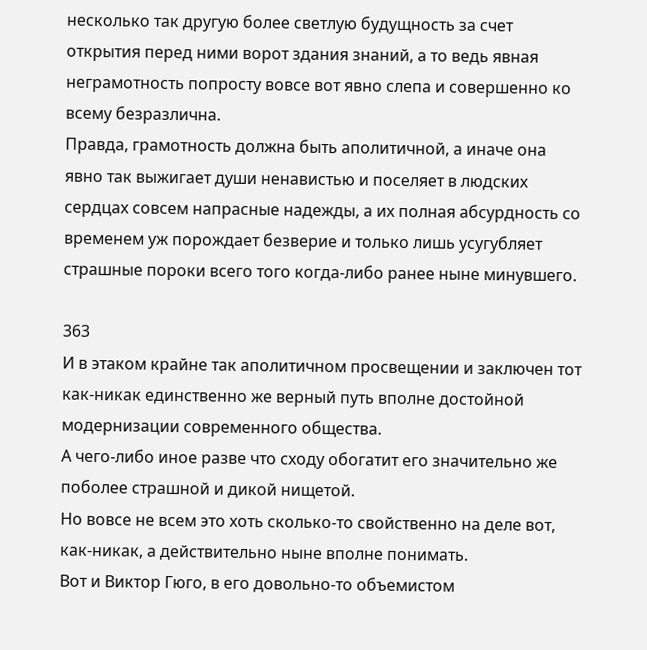несколько так другую более светлую будущность за счет открытия перед ними ворот здания знаний, а то ведь явная неграмотность попросту вовсе вот явно слепа и совершенно ко всему безразлична.
Правда, грамотность должна быть аполитичной, а иначе она явно так выжигает души ненавистью и поселяет в людских сердцах совсем напрасные надежды, а их полная абсурдность со временем уж порождает безверие и только лишь усугубляет страшные пороки всего того когда-либо ранее ныне минувшего.

363
И в этаком крайне так аполитичном просвещении и заключен тот как-никак единственно же верный путь вполне достойной модернизации современного общества.
А чего-либо иное разве что сходу обогатит его значительно же поболее страшной и дикой нищетой.
Но вовсе не всем это хоть сколько-то свойственно на деле вот, как-никак, а действительно ныне вполне понимать.
Вот и Виктор Гюго, в его довольно-то объемистом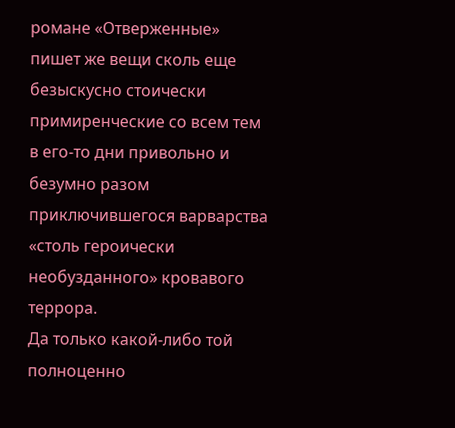романе «Отверженные» пишет же вещи сколь еще безыскусно стоически примиренческие со всем тем в его-то дни привольно и безумно разом приключившегося варварства «столь героически необузданного» кровавого террора.
Да только какой-либо той полноценно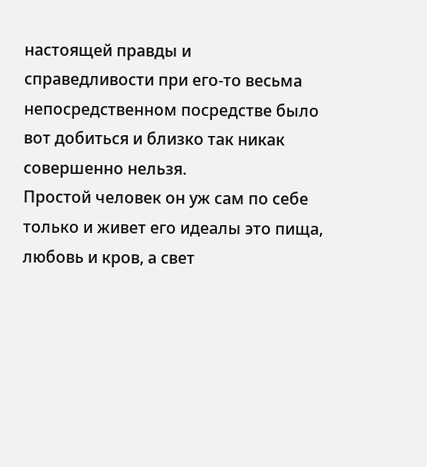настоящей правды и справедливости при его-то весьма непосредственном посредстве было вот добиться и близко так никак совершенно нельзя.
Простой человек он уж сам по себе только и живет его идеалы это пища, любовь и кров, а свет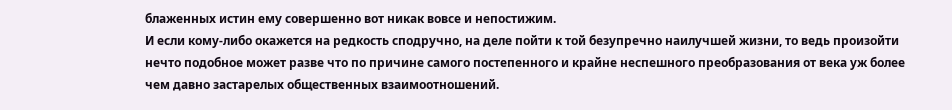блаженных истин ему совершенно вот никак вовсе и непостижим.
И если кому-либо окажется на редкость сподручно, на деле пойти к той безупречно наилучшей жизни, то ведь произойти нечто подобное может разве что по причине самого постепенного и крайне неспешного преобразования от века уж более чем давно застарелых общественных взаимоотношений.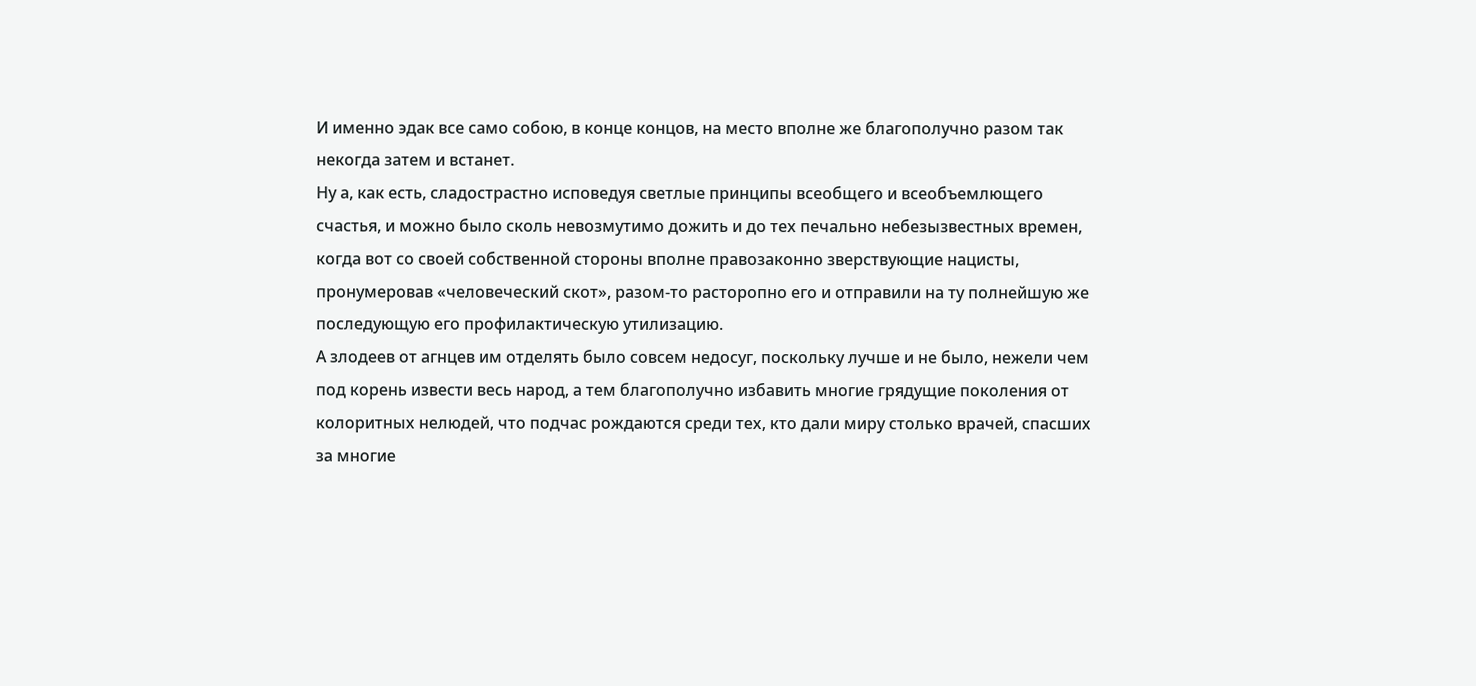И именно эдак все само собою, в конце концов, на место вполне же благополучно разом так некогда затем и встанет.
Ну а, как есть, сладострастно исповедуя светлые принципы всеобщего и всеобъемлющего счастья, и можно было сколь невозмутимо дожить и до тех печально небезызвестных времен, когда вот со своей собственной стороны вполне правозаконно зверствующие нацисты, пронумеровав «человеческий скот», разом-то расторопно его и отправили на ту полнейшую же последующую его профилактическую утилизацию.
А злодеев от агнцев им отделять было совсем недосуг, поскольку лучше и не было, нежели чем под корень извести весь народ, а тем благополучно избавить многие грядущие поколения от колоритных нелюдей, что подчас рождаются среди тех, кто дали миру столько врачей, спасших за многие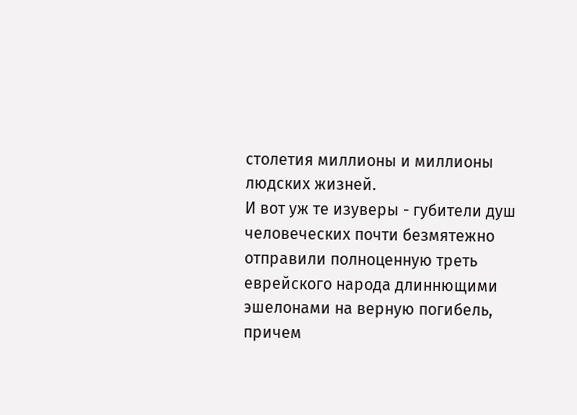столетия миллионы и миллионы людских жизней.
И вот уж те изуверы - губители душ человеческих почти безмятежно отправили полноценную треть еврейского народа длиннющими эшелонами на верную погибель, причем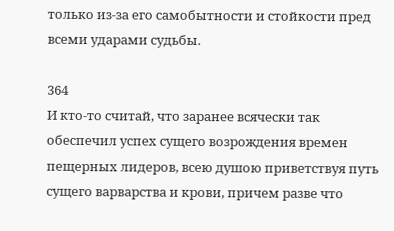только из-за его самобытности и стойкости пред всеми ударами судьбы.

364
И кто-то считай, что заранее всячески так обеспечил успех сущего возрождения времен пещерных лидеров, всею душою приветствуя путь сущего варварства и крови, причем разве что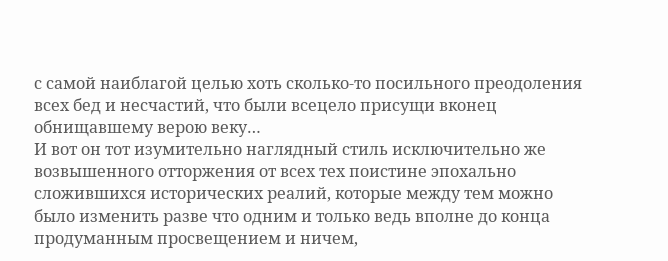с самой наиблагой целью хоть сколько-то посильного преодоления всех бед и несчастий, что были всецело присущи вконец обнищавшему верою веку…
И вот он тот изумительно наглядный стиль исключительно же возвышенного отторжения от всех тех поистине эпохально сложившихся исторических реалий, которые между тем можно было изменить разве что одним и только ведь вполне до конца продуманным просвещением и ничем,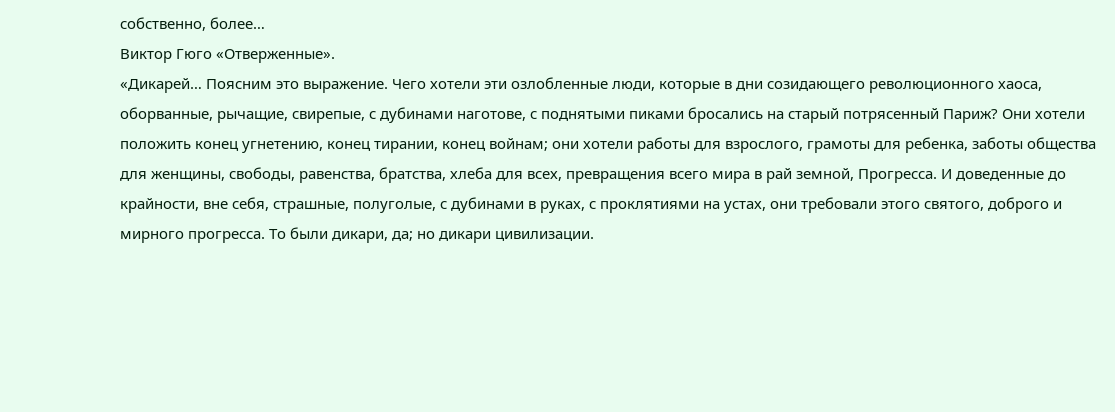собственно, более…
Виктор Гюго «Отверженные».
«Дикарей… Поясним это выражение. Чего хотели эти озлобленные люди, которые в дни созидающего революционного хаоса, оборванные, рычащие, свирепые, с дубинами наготове, с поднятыми пиками бросались на старый потрясенный Париж? Они хотели положить конец угнетению, конец тирании, конец войнам; они хотели работы для взрослого, грамоты для ребенка, заботы общества для женщины, свободы, равенства, братства, хлеба для всех, превращения всего мира в рай земной, Прогресса. И доведенные до крайности, вне себя, страшные, полуголые, с дубинами в руках, с проклятиями на устах, они требовали этого святого, доброго и мирного прогресса. То были дикари, да; но дикари цивилизации.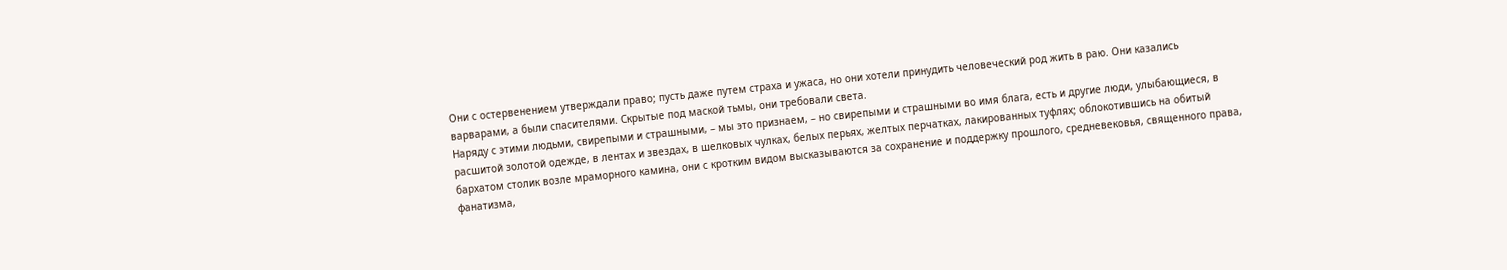Они с остервенением утверждали право; пусть даже путем страха и ужаса, но они хотели принудить человеческий род жить в раю. Они казались варварами, а были спасителями. Скрытые под маской тьмы, они требовали света.
Наряду с этими людьми, свирепыми и страшными, – мы это признаем, – но свирепыми и страшными во имя блага, есть и другие люди, улыбающиеся, в расшитой золотой одежде, в лентах и звездах, в шелковых чулках, белых перьях, желтых перчатках, лакированных туфлях; облокотившись на обитый бархатом столик возле мраморного камина, они с кротким видом высказываются за сохранение и поддержку прошлого, средневековья, священного права, фанатизма,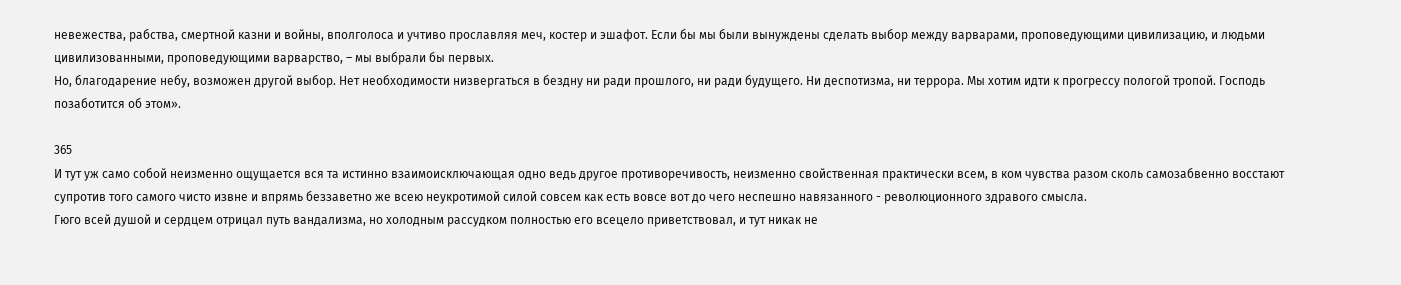невежества, рабства, смертной казни и войны, вполголоса и учтиво прославляя меч, костер и эшафот. Если бы мы были вынуждены сделать выбор между варварами, проповедующими цивилизацию, и людьми цивилизованными, проповедующими варварство, – мы выбрали бы первых.
Но, благодарение небу, возможен другой выбор. Нет необходимости низвергаться в бездну ни ради прошлого, ни ради будущего. Ни деспотизма, ни террора. Мы хотим идти к прогрессу пологой тропой. Господь позаботится об этом».

365
И тут уж само собой неизменно ощущается вся та истинно взаимоисключающая одно ведь другое противоречивость, неизменно свойственная практически всем, в ком чувства разом сколь самозабвенно восстают супротив того самого чисто извне и впрямь беззаветно же всею неукротимой силой совсем как есть вовсе вот до чего неспешно навязанного - революционного здравого смысла.
Гюго всей душой и сердцем отрицал путь вандализма, но холодным рассудком полностью его всецело приветствовал, и тут никак не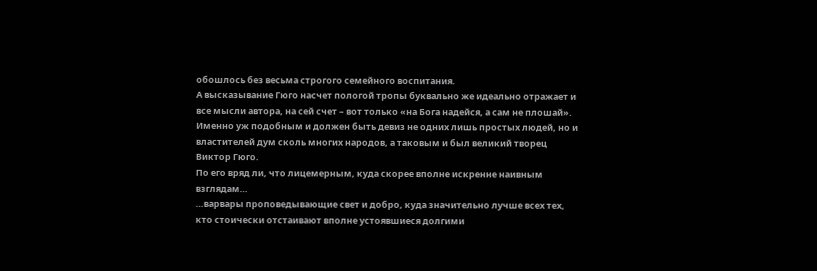обошлось без весьма строгого семейного воспитания.
А высказывание Гюго насчет пологой тропы буквально же идеально отражает и все мысли автора, на сей счет – вот только «на Бога надейся, а сам не плошай».
Именно уж подобным и должен быть девиз не одних лишь простых людей, но и властителей дум сколь многих народов, а таковым и был великий творец Виктор Гюго.
По его вряд ли, что лицемерным, куда скорее вполне искренне наивным взглядам…
…варвары проповедывающие свет и добро, куда значительно лучше всех тех, кто стоически отстаивают вполне устоявшиеся долгими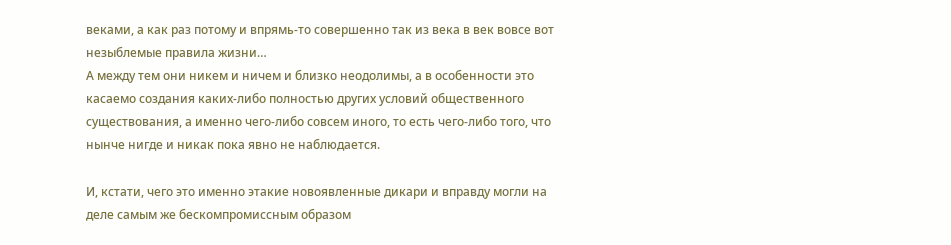веками, а как раз потому и впрямь-то совершенно так из века в век вовсе вот незыблемые правила жизни…
А между тем они никем и ничем и близко неодолимы, а в особенности это касаемо создания каких-либо полностью других условий общественного существования, а именно чего-либо совсем иного, то есть чего-либо того, что нынче нигде и никак пока явно не наблюдается.

И, кстати, чего это именно этакие новоявленные дикари и вправду могли на деле самым же бескомпромиссным образом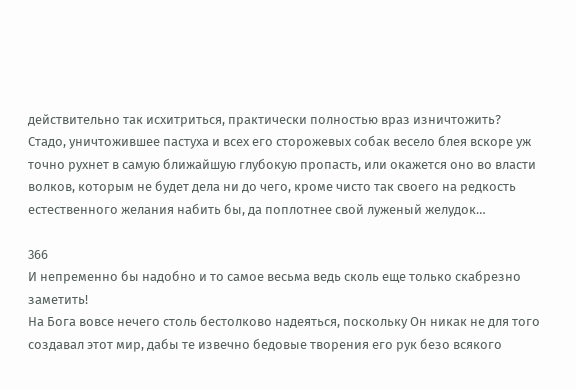действительно так исхитриться, практически полностью враз изничтожить?
Стадо, уничтожившее пастуха и всех его сторожевых собак весело блея вскоре уж точно рухнет в самую ближайшую глубокую пропасть, или окажется оно во власти волков, которым не будет дела ни до чего, кроме чисто так своего на редкость естественного желания набить бы, да поплотнее свой луженый желудок…

366
И непременно бы надобно и то самое весьма ведь сколь еще только скабрезно заметить!
На Бога вовсе нечего столь бестолково надеяться, поскольку Он никак не для того создавал этот мир, дабы те извечно бедовые творения его рук безо всякого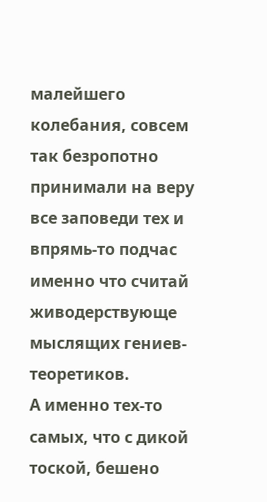малейшего колебания, совсем так безропотно принимали на веру все заповеди тех и впрямь-то подчас именно что считай живодерствующе мыслящих гениев-теоретиков.
А именно тех-то самых, что с дикой тоской, бешено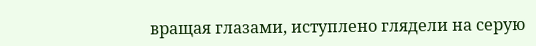вращая глазами, иступлено глядели на серую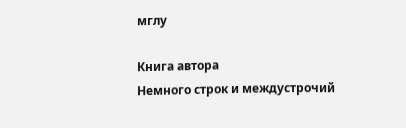мглу

Книга автора
Немного строк и междустрочий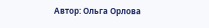Автор: Ольга Орлова